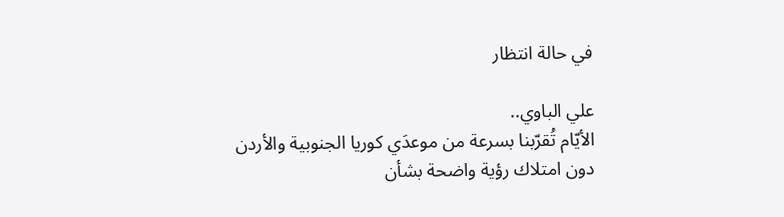في حالة انتظار

علي الباوي..
الأيّام تُقرّبنا بسرعة من موعدَي كوريا الجنوبية والأردن دون امتلاك رؤية واضحة بشأن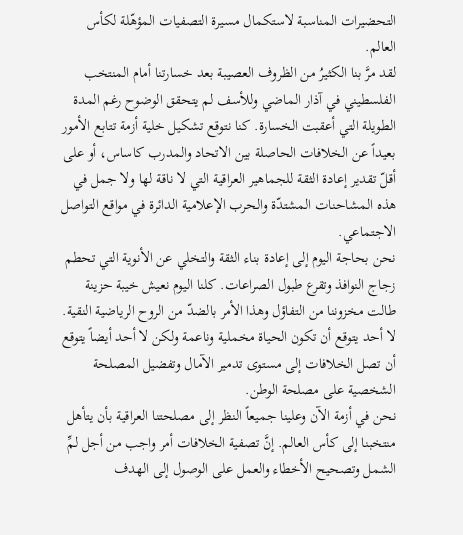التحضيرات المناسبة لاستكمال مسيرة التصفيات المؤهّلة لكأس العالم.
لقد مرَّ بنا الكثيرُ من الظروف العصيبة بعد خسارتنا أمام المنتخب الفلسطيني في آذار الماضي وللأسف لم يتحقق الوضوح رغم المدة الطويلة التي أعقبت الخسارة. كنا نتوقع تشكيل خلية أزمة تتابع الأمور بعيداً عن الخلافات الحاصلة بين الاتحاد والمدرب كاساس، أو على أقلّ تقدير إعادة الثقة للجماهير العراقية التي لا ناقة لها ولا جمل في هذه المشاحنات المشتدّة والحرب الإعلامية الدائرة في مواقع التواصل الاجتماعي.
نحن بحاجة اليوم إلى إعادة بناء الثقة والتخلي عن الأنوية التي تحطم زجاج النوافذ وتقرع طبول الصراعات. كلنا اليوم نعيش خيبة حزينة طالت مخزوننا من التفاؤل وهذا الأمر بالضدّ من الروح الرياضية النقية. لا أحد يتوقع أن تكون الحياة مخملية وناعمة ولكن لا أحد أيضاً يتوقع أن تصل الخلافات إلى مستوى تدمير الآمال وتفضيل المصلحة الشخصية على مصلحة الوطن.
نحن في أزمة الآن وعلينا جميعاً النظر إلى مصلحتنا العراقية بأن يتأهل منتخبنا إلى كأس العالم. إنَّ تصفية الخلافات أمر واجب من أجل لمِّ الشمل وتصحيح الأخطاء والعمل على الوصول إلى الهدف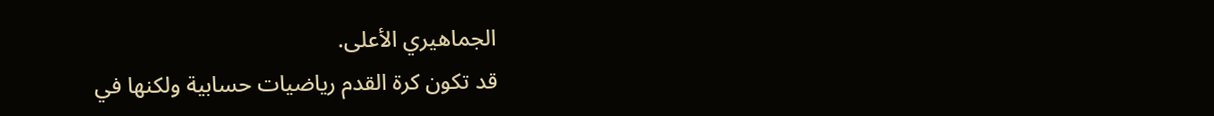الجماهيري الأعلى.
قد تكون كرة القدم رياضيات حسابية ولكنها في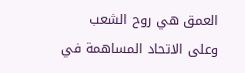العمق هي روح الشعب وعلى الاتحاد المساهمة في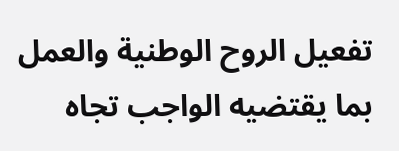تفعيل الروح الوطنية والعمل بما يقتضيه الواجب تجاه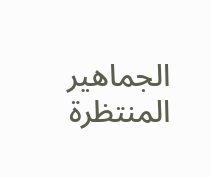الجماهير المنتظرة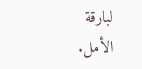لبارقة الأمل.